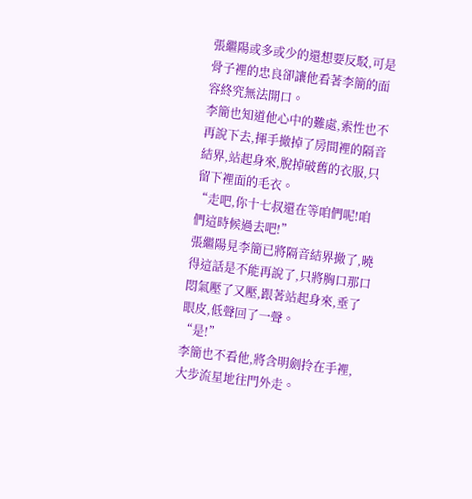張繼陽或多或少的還想要反駁,可是骨子裡的忠良卻讓他看著李簡的面容終究無法開口。
李簡也知道他心中的難處,索性也不再說下去,揮手撤掉了房間裡的隔音結界,站起身來,脫掉破舊的衣服,只留下裡面的毛衣。
“走吧,你十七叔還在等咱們呢!咱們這時候過去吧!”
張繼陽見李簡已將隔音結界撤了,曉得這話是不能再說了,只將胸口那口悶氣壓了又壓,跟著站起身來,垂了眼皮,低聲回了一聲。
“是!”
李簡也不看他,將含明劍拎在手裡,大步流星地往門外走。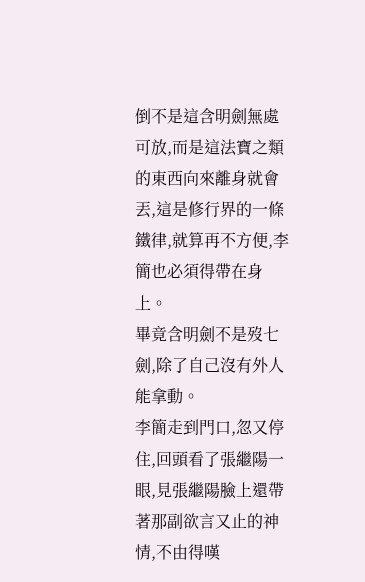倒不是這含明劍無處可放,而是這法寶之類的東西向來離身就會丟,這是修行界的一條鐵律,就算再不方便,李簡也必須得帶在身上。
畢竟含明劍不是歿七劍,除了自己沒有外人能拿動。
李簡走到門口,忽又停住,回頭看了張繼陽一眼,見張繼陽臉上還帶著那副欲言又止的神情,不由得嘆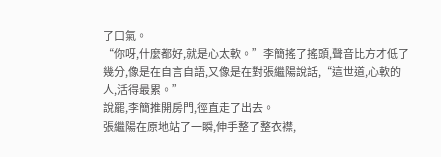了口氣。
“你呀,什麼都好,就是心太軟。”李簡搖了搖頭,聲音比方才低了幾分,像是在自言自語,又像是在對張繼陽說話,“這世道,心軟的人,活得最累。”
說罷,李簡推開房門,徑直走了出去。
張繼陽在原地站了一瞬,伸手整了整衣襟,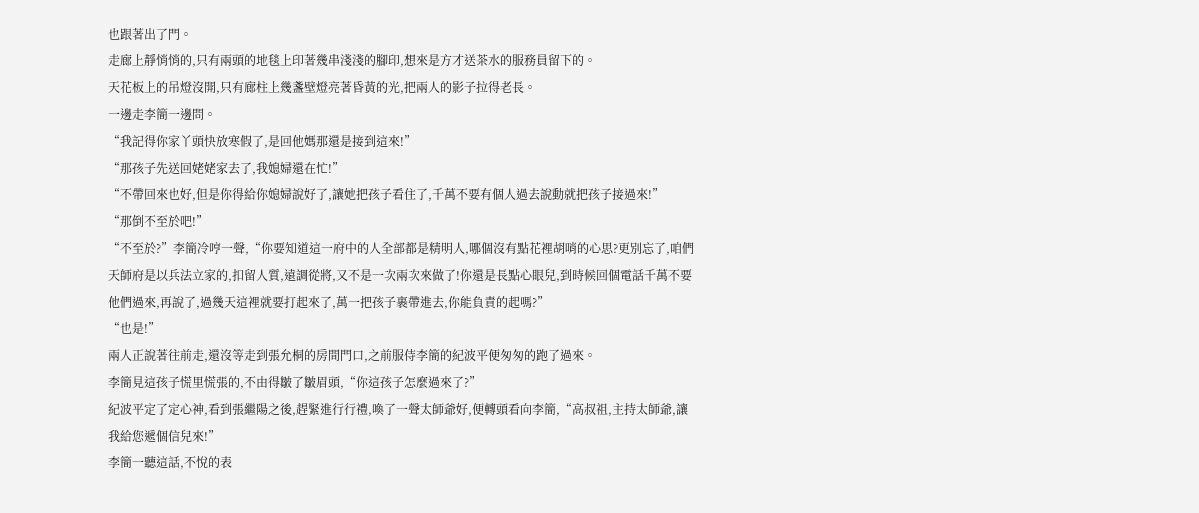也跟著出了門。
走廊上靜悄悄的,只有兩頭的地毯上印著幾串淺淺的腳印,想來是方才送茶水的服務員留下的。
天花板上的吊燈沒開,只有廊柱上幾盞壁燈亮著昏黃的光,把兩人的影子拉得老長。
一邊走李簡一邊問。
“我記得你家丫頭快放寒假了,是回他媽那還是接到這來!”
“那孩子先送回姥姥家去了,我媳婦還在忙!”
“不帶回來也好,但是你得給你媳婦說好了,讓她把孩子看住了,千萬不要有個人過去說動就把孩子接過來!”
“那倒不至於吧!”
“不至於?”李簡冷哼一聲,“你要知道這一府中的人全部都是精明人,哪個沒有點花裡胡哨的心思?更別忘了,咱們天師府是以兵法立家的,扣留人質,遠調從將,又不是一次兩次來做了!你還是長點心眼兒,到時候回個電話千萬不要他們過來,再說了,過幾天這裡就要打起來了,萬一把孩子裹帶進去,你能負責的起嗎?”
“也是!”
兩人正說著往前走,還沒等走到張允桐的房間門口,之前服侍李簡的紀波平便匆匆的跑了過來。
李簡見這孩子慌里慌張的,不由得皺了皺眉頭,“你這孩子怎麼過來了?”
紀波平定了定心神,看到張繼陽之後,趕緊進行行禮,喚了一聲太師爺好,便轉頭看向李簡,“高叔祖,主持太師爺,讓我給您遞個信兒來!”
李簡一聽這話,不悅的表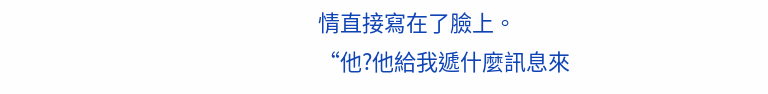情直接寫在了臉上。
“他?他給我遞什麼訊息來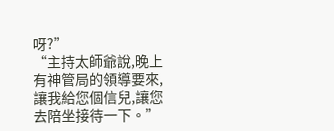呀?”
“主持太師爺說,晚上有神管局的領導要來,讓我給您個信兒,讓您去陪坐接待一下。”